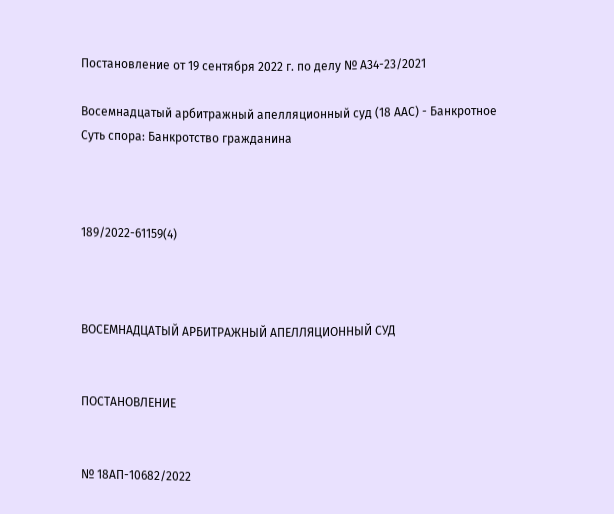Постановление от 19 сентября 2022 г. по делу № А34-23/2021

Восемнадцатый арбитражный апелляционный суд (18 ААС) - Банкротное
Суть спора: Банкротство гражданина



189/2022-61159(4)



ВОСЕМНАДЦАТЫЙ АРБИТРАЖНЫЙ АПЕЛЛЯЦИОННЫЙ СУД


ПОСТАНОВЛЕНИЕ


№ 18АП-10682/2022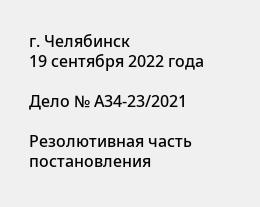г. Челябинск
19 сентября 2022 года

Дело № А34-23/2021

Резолютивная часть постановления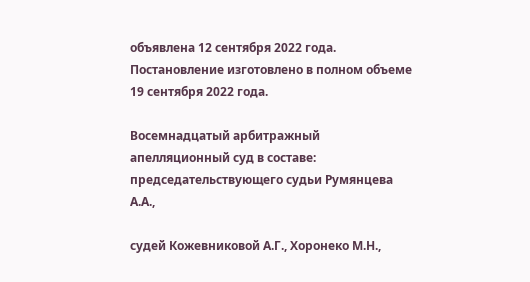объявлена 12 сентября 2022 года. Постановление изготовлено в полном объеме 19 сентября 2022 года.

Восемнадцатый арбитражный апелляционный суд в составе: председательствующего судьи Румянцева А.А.,

судей Кожевниковой А.Г., Хоронеко М.Н.,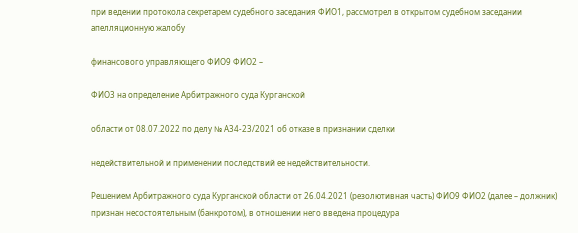при ведении протокола секретарем судебного заседания ФИО1, рассмотрел в открытом судебном заседании апелляционную жалобу

финансового управляющего ФИО9 ФИО2 –

ФИО3 на определение Арбитражного суда Курганской

области от 08.07.2022 по делу № А34-23/2021 об отказе в признании сделки

недействительной и применении последствий ее недействительности.

Решением Арбитражного суда Курганской области от 26.04.2021 (резолютивная часть) ФИО9 ФИО2 (далее – должник) признан несостоятельным (банкротом), в отношении него введена процедура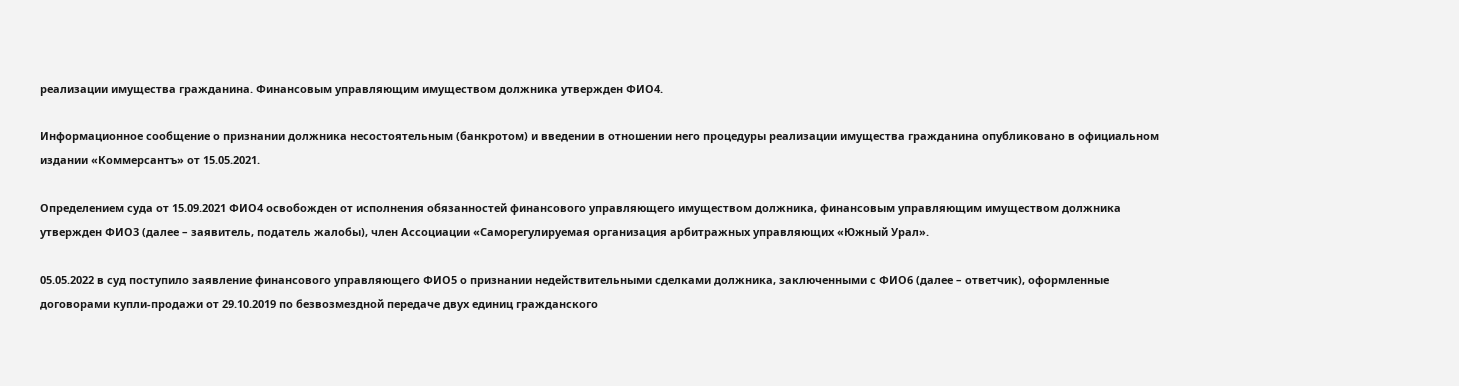реализации имущества гражданина. Финансовым управляющим имуществом должника утвержден ФИО4.

Информационное сообщение о признании должника несостоятельным (банкротом) и введении в отношении него процедуры реализации имущества гражданина опубликовано в официальном издании «Коммерсантъ» от 15.05.2021.

Определением суда от 15.09.2021 ФИО4 освобожден от исполнения обязанностей финансового управляющего имуществом должника, финансовым управляющим имуществом должника утвержден ФИО3 (далее – заявитель, податель жалобы), член Ассоциации «Саморегулируемая организация арбитражных управляющих «Южный Урал».

05.05.2022 в суд поступило заявление финансового управляющего ФИО5 о признании недействительными сделками должника, заключенными с ФИО6 (далее – ответчик), оформленные договорами купли-продажи от 29.10.2019 по безвозмездной передаче двух единиц гражданского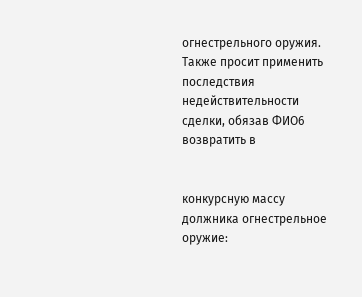огнестрельного оружия. Также просит применить последствия недействительности сделки, обязав ФИО6 возвратить в


конкурсную массу должника огнестрельное оружие: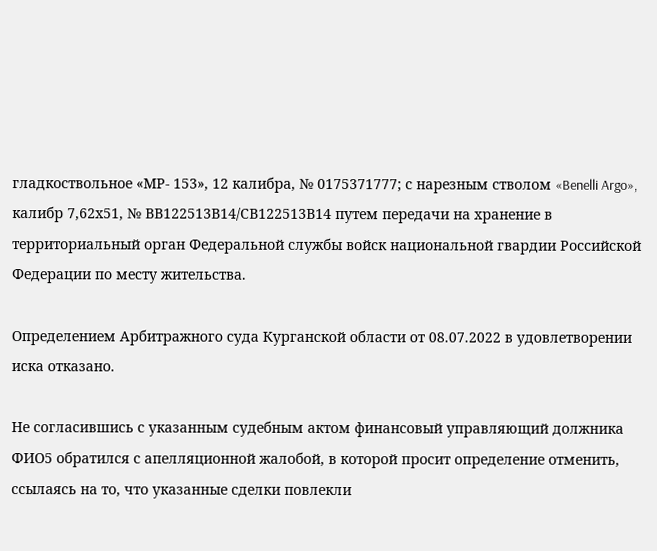гладкоствольное «МР- 153», 12 калибра, № 0175371777; с нарезным стволом «Benelli Argo», калибр 7,62х51, № ВВ122513В14/СВ122513В14 путем передачи на хранение в территориальный орган Федеральной службы войск национальной гвардии Российской Федерации по месту жительства.

Определением Арбитражного суда Курганской области от 08.07.2022 в удовлетворении иска отказано.

Не согласившись с указанным судебным актом финансовый управляющий должника ФИО5 обратился с апелляционной жалобой, в которой просит определение отменить, ссылаясь на то, что указанные сделки повлекли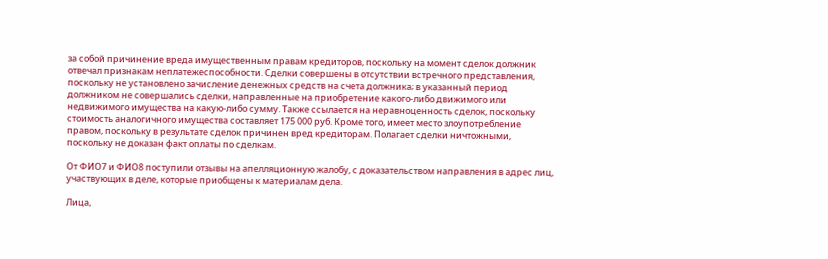за собой причинение вреда имущественным правам кредиторов, поскольку на момент сделок должник отвечал признакам неплатежеспособности. Сделки совершены в отсутствии встречного представления, поскольку не установлено зачисление денежных средств на счета должника; в указанный период должником не совершались сделки, направленные на приобретение какого-либо движимого или недвижимого имущества на какую-либо сумму. Также ссылается на неравноценность сделок, поскольку стоимость аналогичного имущества составляет 175 000 руб. Кроме того, имеет место злоупотребление правом, поскольку в результате сделок причинен вред кредиторам. Полагает сделки ничтожными, поскольку не доказан факт оплаты по сделкам.

От ФИО7 и ФИО8 поступили отзывы на апелляционную жалобу, с доказательством направления в адрес лиц, участвующих в деле, которые приобщены к материалам дела.

Лица,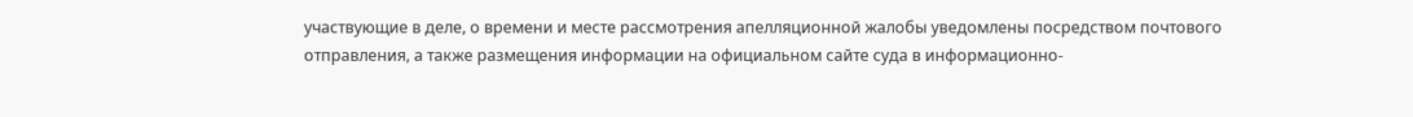участвующие в деле, о времени и месте рассмотрения апелляционной жалобы уведомлены посредством почтового отправления, а также размещения информации на официальном сайте суда в информационно-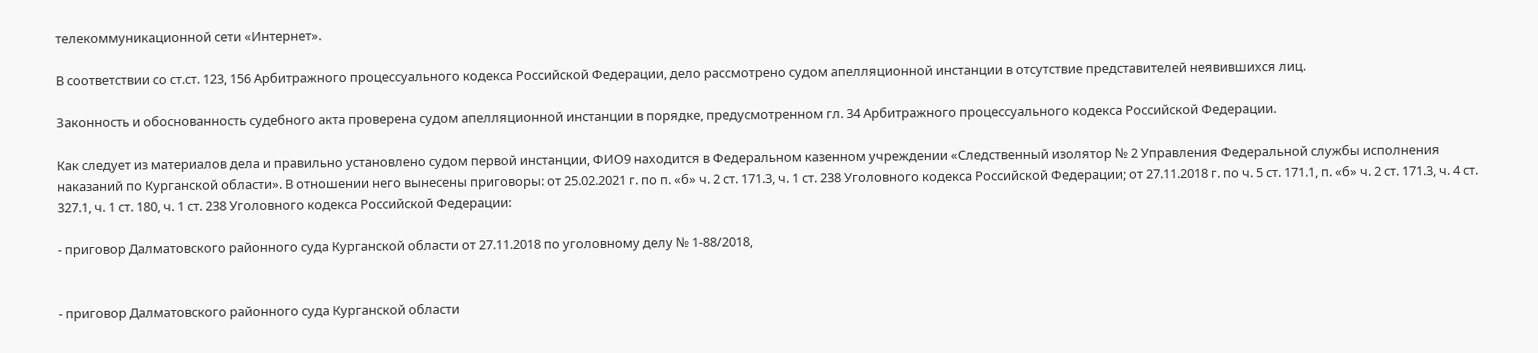телекоммуникационной сети «Интернет».

В соответствии со ст.ст. 123, 156 Арбитражного процессуального кодекса Российской Федерации, дело рассмотрено судом апелляционной инстанции в отсутствие представителей неявившихся лиц.

Законность и обоснованность судебного акта проверена судом апелляционной инстанции в порядке, предусмотренном гл. 34 Арбитражного процессуального кодекса Российской Федерации.

Как следует из материалов дела и правильно установлено судом первой инстанции, ФИО9 находится в Федеральном казенном учреждении «Следственный изолятор № 2 Управления Федеральной службы исполнения наказаний по Курганской области». В отношении него вынесены приговоры: от 25.02.2021 г. по п. «б» ч. 2 ст. 171.3, ч. 1 ст. 238 Уголовного кодекса Российской Федерации; от 27.11.2018 г. по ч. 5 ст. 171.1, п. «б» ч. 2 ст. 171.3, ч. 4 ст. 327.1, ч. 1 ст. 180, ч. 1 ст. 238 Уголовного кодекса Российской Федерации:

- приговор Далматовского районного суда Курганской области от 27.11.2018 по уголовному делу № 1-88/2018,


- приговор Далматовского районного суда Курганской области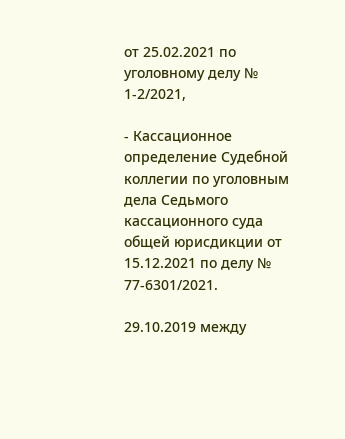от 25.02.2021 по уголовному делу № 1-2/2021,

- Кассационное определение Судебной коллегии по уголовным дела Седьмого кассационного суда общей юрисдикции от 15.12.2021 по делу № 77-6301/2021.

29.10.2019 между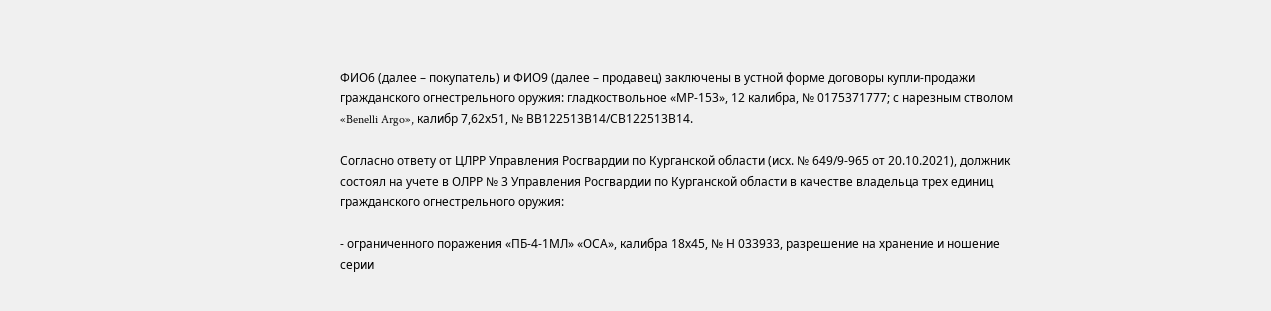ФИО6 (далее – покупатель) и ФИО9 (далее – продавец) заключены в устной форме договоры купли-продажи гражданского огнестрельного оружия: гладкоствольное «МР-153», 12 калибра, № 0175371777; с нарезным стволом «Benelli Argo», калибр 7,62х51, № ВВ122513В14/СВ122513В14.

Согласно ответу от ЦЛРР Управления Росгвардии по Курганской области (исх. № 649/9-965 от 20.10.2021), должник состоял на учете в ОЛРР № 3 Управления Росгвардии по Курганской области в качестве владельца трех единиц гражданского огнестрельного оружия:

- ограниченного поражения «ПБ-4-1МЛ» «ОСА», калибра 18х45, № Н 033933, разрешение на хранение и ношение серии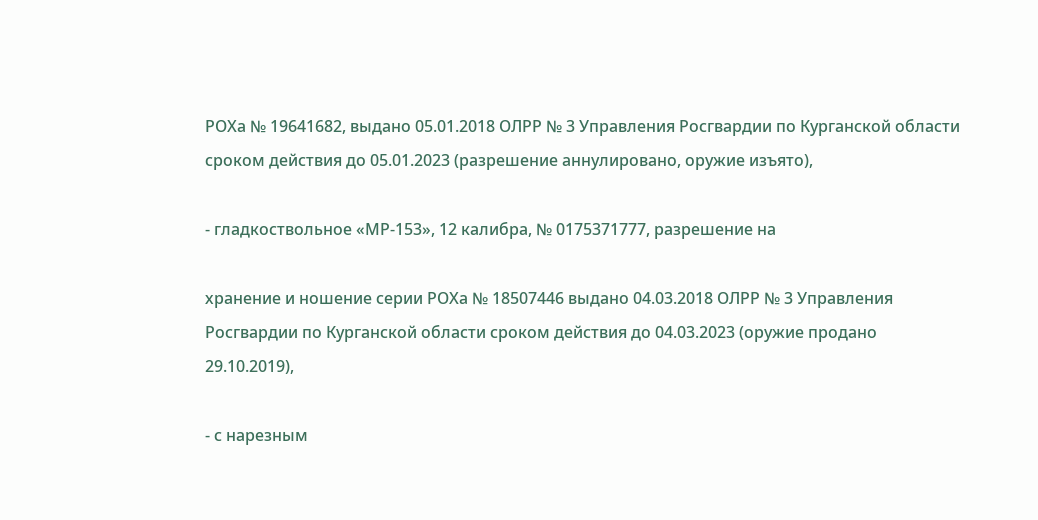РОХа № 19641682, выдано 05.01.2018 ОЛРР № 3 Управления Росгвардии по Курганской области сроком действия до 05.01.2023 (разрешение аннулировано, оружие изъято),

- гладкоствольное «МР-153», 12 калибра, № 0175371777, разрешение на

хранение и ношение серии РОХа № 18507446 выдано 04.03.2018 ОЛРР № 3 Управления Росгвардии по Курганской области сроком действия до 04.03.2023 (оружие продано 29.10.2019),

- с нарезным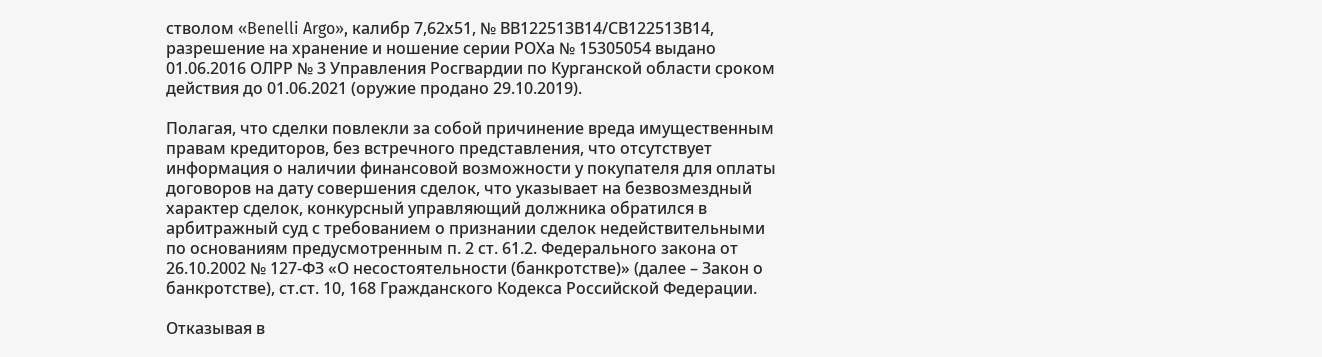стволом «Benelli Argo», калибр 7,62х51, № ВВ122513В14/СВ122513В14, разрешение на хранение и ношение серии РОХа № 15305054 выдано 01.06.2016 ОЛРР № 3 Управления Росгвардии по Курганской области сроком действия до 01.06.2021 (оружие продано 29.10.2019).

Полагая, что сделки повлекли за собой причинение вреда имущественным правам кредиторов, без встречного представления, что отсутствует информация о наличии финансовой возможности у покупателя для оплаты договоров на дату совершения сделок, что указывает на безвозмездный характер сделок, конкурсный управляющий должника обратился в арбитражный суд с требованием о признании сделок недействительными по основаниям предусмотренным п. 2 ст. 61.2. Федерального закона от 26.10.2002 № 127-ФЗ «О несостоятельности (банкротстве)» (далее – Закон о банкротстве), ст.ст. 10, 168 Гражданского Кодекса Российской Федерации.

Отказывая в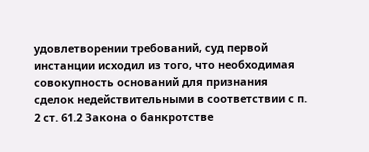удовлетворении требований, суд первой инстанции исходил из того, что необходимая совокупность оснований для признания сделок недействительными в соответствии с п. 2 ст. 61.2 Закона о банкротстве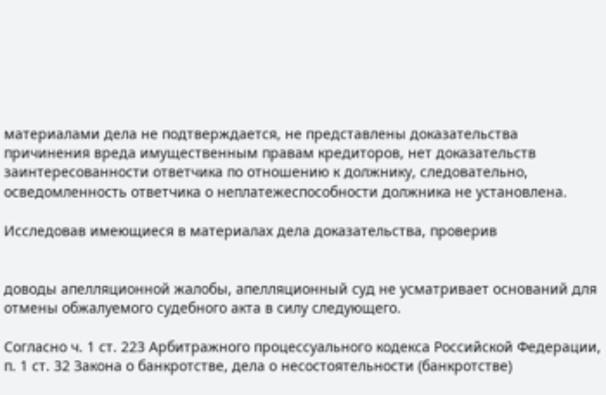материалами дела не подтверждается, не представлены доказательства причинения вреда имущественным правам кредиторов, нет доказательств заинтересованности ответчика по отношению к должнику, следовательно, осведомленность ответчика о неплатежеспособности должника не установлена.

Исследовав имеющиеся в материалах дела доказательства, проверив


доводы апелляционной жалобы, апелляционный суд не усматривает оснований для отмены обжалуемого судебного акта в силу следующего.

Согласно ч. 1 ст. 223 Арбитражного процессуального кодекса Российской Федерации, п. 1 ст. 32 Закона о банкротстве, дела о несостоятельности (банкротстве)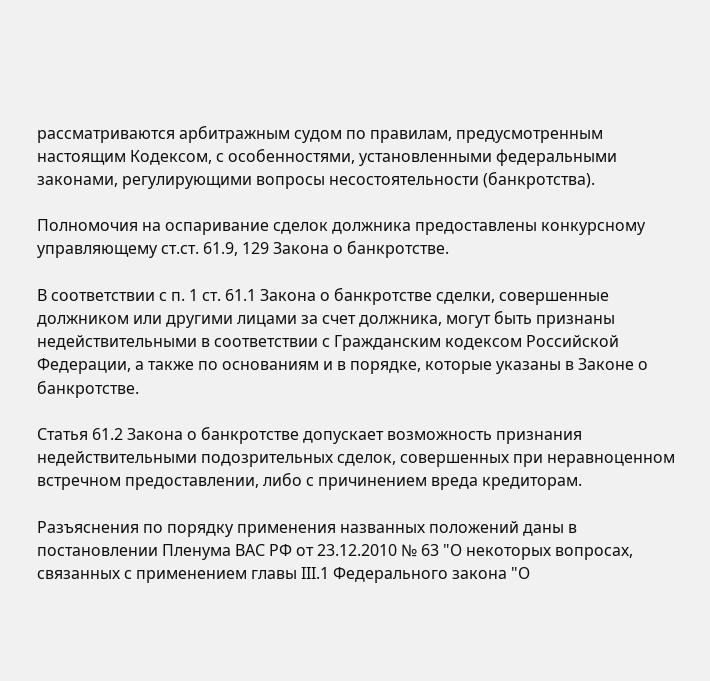рассматриваются арбитражным судом по правилам, предусмотренным настоящим Кодексом, с особенностями, установленными федеральными законами, регулирующими вопросы несостоятельности (банкротства).

Полномочия на оспаривание сделок должника предоставлены конкурсному управляющему ст.ст. 61.9, 129 Закона о банкротстве.

В соответствии с п. 1 ст. 61.1 Закона о банкротстве сделки, совершенные должником или другими лицами за счет должника, могут быть признаны недействительными в соответствии с Гражданским кодексом Российской Федерации, а также по основаниям и в порядке, которые указаны в Законе о банкротстве.

Статья 61.2 Закона о банкротстве допускает возможность признания недействительными подозрительных сделок, совершенных при неравноценном встречном предоставлении, либо с причинением вреда кредиторам.

Разъяснения по порядку применения названных положений даны в постановлении Пленума ВАС РФ от 23.12.2010 № 63 "О некоторых вопросах, связанных с применением главы III.1 Федерального закона "О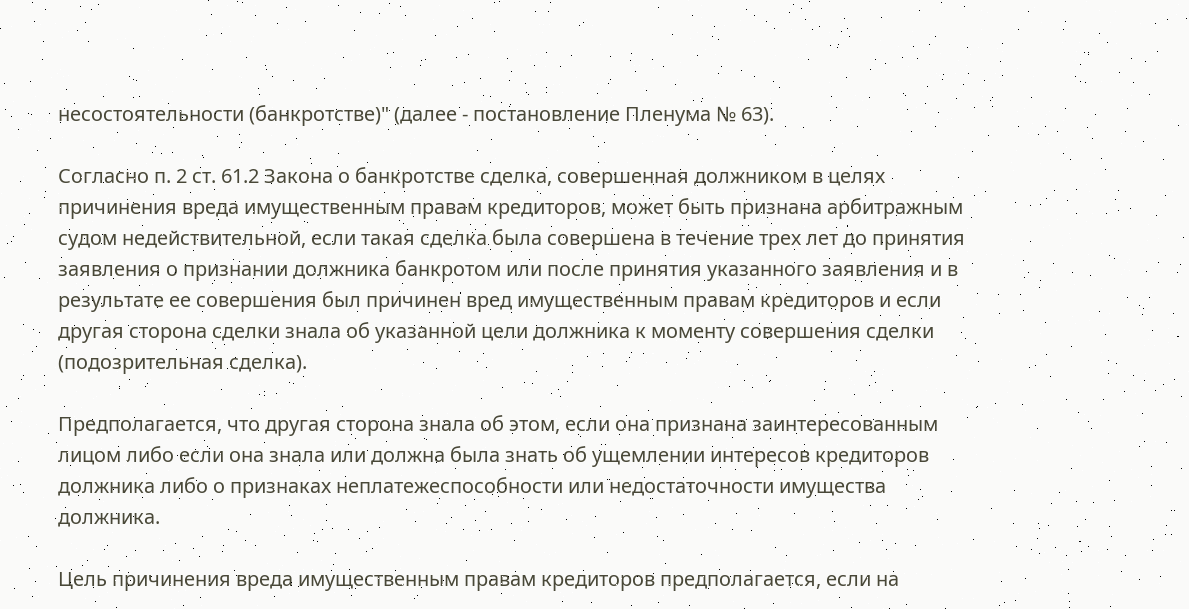несостоятельности (банкротстве)" (далее - постановление Пленума № 63).

Согласно п. 2 ст. 61.2 Закона о банкротстве сделка, совершенная должником в целях причинения вреда имущественным правам кредиторов, может быть признана арбитражным судом недействительной, если такая сделка была совершена в течение трех лет до принятия заявления о признании должника банкротом или после принятия указанного заявления и в результате ее совершения был причинен вред имущественным правам кредиторов и если другая сторона сделки знала об указанной цели должника к моменту совершения сделки (подозрительная сделка).

Предполагается, что другая сторона знала об этом, если она признана заинтересованным лицом либо если она знала или должна была знать об ущемлении интересов кредиторов должника либо о признаках неплатежеспособности или недостаточности имущества должника.

Цель причинения вреда имущественным правам кредиторов предполагается, если на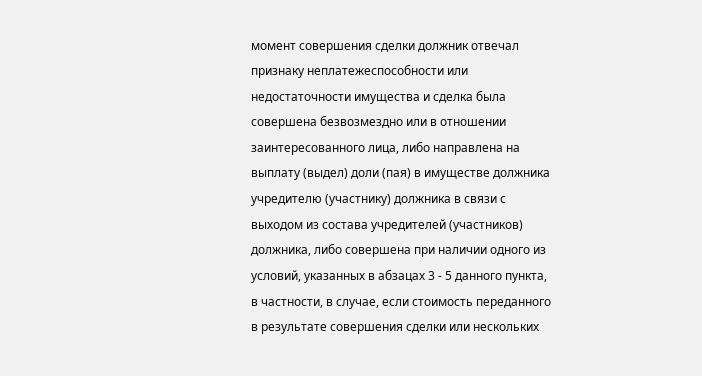момент совершения сделки должник отвечал признаку неплатежеспособности или недостаточности имущества и сделка была совершена безвозмездно или в отношении заинтересованного лица, либо направлена на выплату (выдел) доли (пая) в имуществе должника учредителю (участнику) должника в связи с выходом из состава учредителей (участников) должника, либо совершена при наличии одного из условий, указанных в абзацах 3 - 5 данного пункта, в частности, в случае, если стоимость переданного в результате совершения сделки или нескольких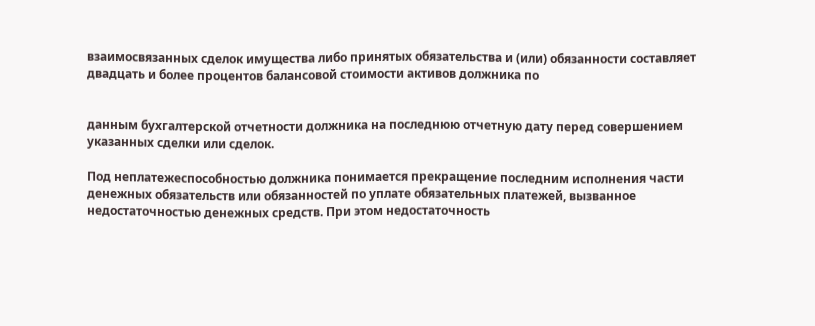взаимосвязанных сделок имущества либо принятых обязательства и (или) обязанности составляет двадцать и более процентов балансовой стоимости активов должника по


данным бухгалтерской отчетности должника на последнюю отчетную дату перед совершением указанных сделки или сделок.

Под неплатежеспособностью должника понимается прекращение последним исполнения части денежных обязательств или обязанностей по уплате обязательных платежей, вызванное недостаточностью денежных средств. При этом недостаточность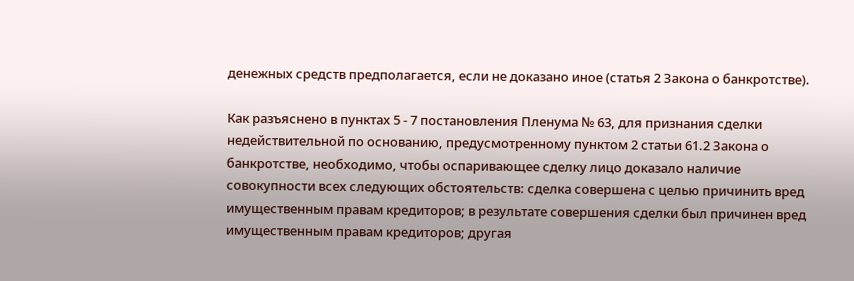денежных средств предполагается, если не доказано иное (статья 2 Закона о банкротстве).

Как разъяснено в пунктах 5 - 7 постановления Пленума № 63, для признания сделки недействительной по основанию, предусмотренному пунктом 2 статьи 61.2 Закона о банкротстве, необходимо, чтобы оспаривающее сделку лицо доказало наличие совокупности всех следующих обстоятельств: сделка совершена с целью причинить вред имущественным правам кредиторов; в результате совершения сделки был причинен вред имущественным правам кредиторов; другая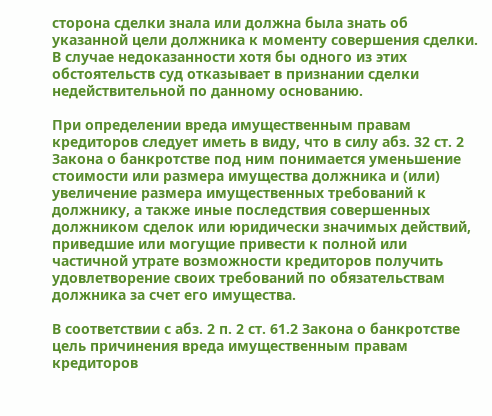сторона сделки знала или должна была знать об указанной цели должника к моменту совершения сделки. В случае недоказанности хотя бы одного из этих обстоятельств суд отказывает в признании сделки недействительной по данному основанию.

При определении вреда имущественным правам кредиторов следует иметь в виду, что в силу абз. 32 ст. 2 Закона о банкротстве под ним понимается уменьшение стоимости или размера имущества должника и (или) увеличение размера имущественных требований к должнику, а также иные последствия совершенных должником сделок или юридически значимых действий, приведшие или могущие привести к полной или частичной утрате возможности кредиторов получить удовлетворение своих требований по обязательствам должника за счет его имущества.

В соответствии с абз. 2 п. 2 ст. 61.2 Закона о банкротстве цель причинения вреда имущественным правам кредиторов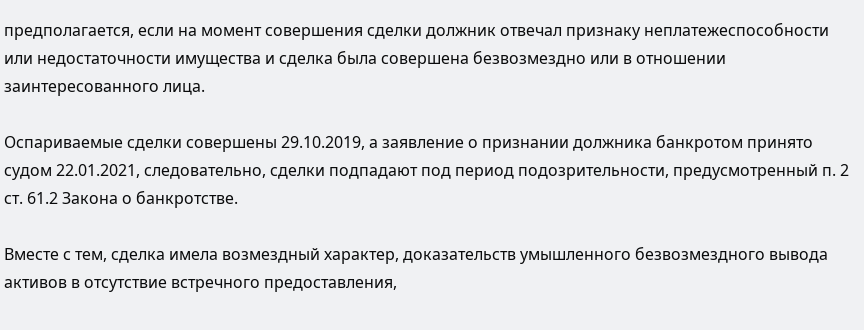предполагается, если на момент совершения сделки должник отвечал признаку неплатежеспособности или недостаточности имущества и сделка была совершена безвозмездно или в отношении заинтересованного лица.

Оспариваемые сделки совершены 29.10.2019, а заявление о признании должника банкротом принято судом 22.01.2021, следовательно, сделки подпадают под период подозрительности, предусмотренный п. 2 ст. 61.2 Закона о банкротстве.

Вместе с тем, сделка имела возмездный характер, доказательств умышленного безвозмездного вывода активов в отсутствие встречного предоставления,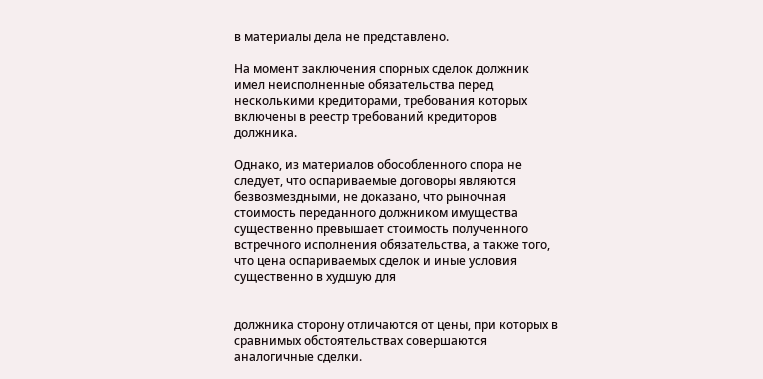в материалы дела не представлено.

На момент заключения спорных сделок должник имел неисполненные обязательства перед несколькими кредиторами, требования которых включены в реестр требований кредиторов должника.

Однако, из материалов обособленного спора не следует, что оспариваемые договоры являются безвозмездными, не доказано, что рыночная стоимость переданного должником имущества существенно превышает стоимость полученного встречного исполнения обязательства, а также того, что цена оспариваемых сделок и иные условия существенно в худшую для


должника сторону отличаются от цены, при которых в сравнимых обстоятельствах совершаются аналогичные сделки.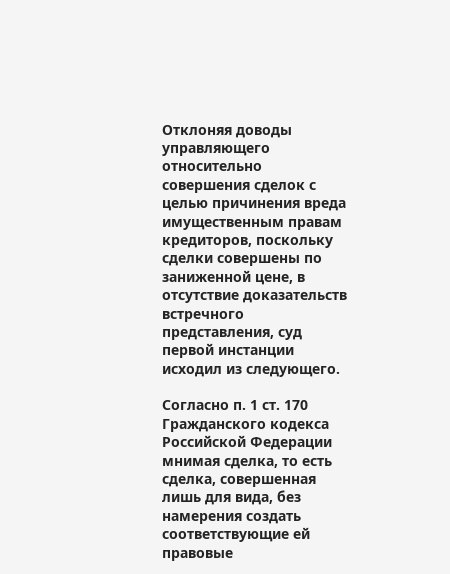Отклоняя доводы управляющего относительно совершения сделок с целью причинения вреда имущественным правам кредиторов, поскольку сделки совершены по заниженной цене, в отсутствие доказательств встречного представления, суд первой инстанции исходил из следующего.

Согласно п. 1 ст. 170 Гражданского кодекса Российской Федерации мнимая сделка, то есть сделка, совершенная лишь для вида, без намерения создать соответствующие ей правовые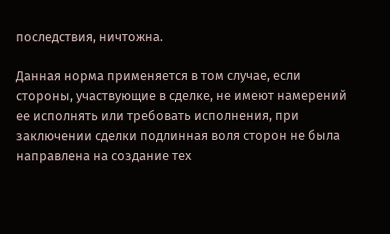последствия, ничтожна.

Данная норма применяется в том случае, если стороны, участвующие в сделке, не имеют намерений ее исполнять или требовать исполнения, при заключении сделки подлинная воля сторон не была направлена на создание тех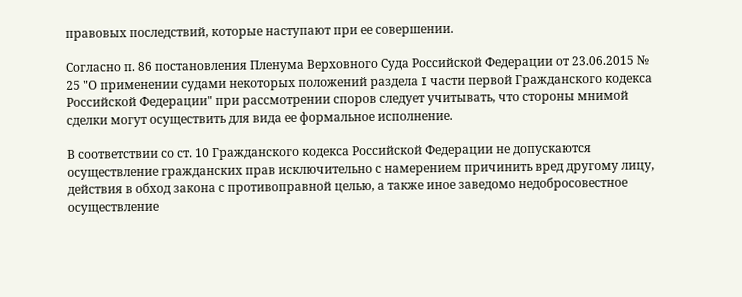правовых последствий, которые наступают при ее совершении.

Согласно п. 86 постановления Пленума Верховного Суда Российской Федерации от 23.06.2015 № 25 "О применении судами некоторых положений раздела I части первой Гражданского кодекса Российской Федерации" при рассмотрении споров следует учитывать, что стороны мнимой сделки могут осуществить для вида ее формальное исполнение.

В соответствии со ст. 10 Гражданского кодекса Российской Федерации не допускаются осуществление гражданских прав исключительно с намерением причинить вред другому лицу, действия в обход закона с противоправной целью, а также иное заведомо недобросовестное осуществление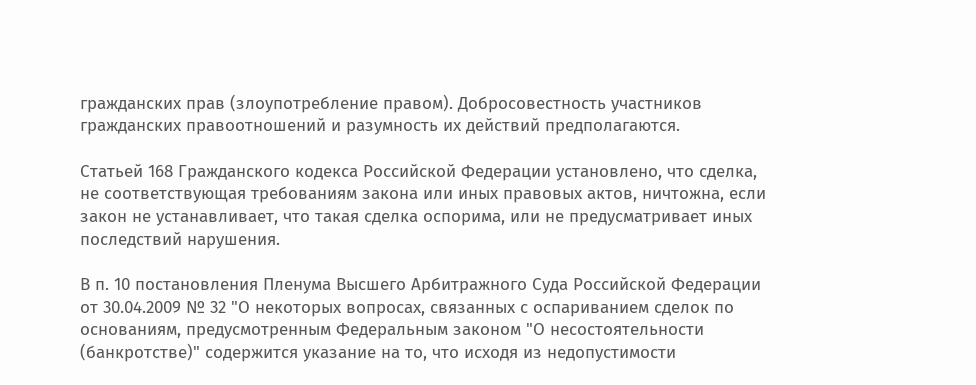гражданских прав (злоупотребление правом). Добросовестность участников гражданских правоотношений и разумность их действий предполагаются.

Статьей 168 Гражданского кодекса Российской Федерации установлено, что сделка, не соответствующая требованиям закона или иных правовых актов, ничтожна, если закон не устанавливает, что такая сделка оспорима, или не предусматривает иных последствий нарушения.

В п. 10 постановления Пленума Высшего Арбитражного Суда Российской Федерации от 30.04.2009 № 32 "О некоторых вопросах, связанных с оспариванием сделок по основаниям, предусмотренным Федеральным законом "О несостоятельности (банкротстве)" содержится указание на то, что исходя из недопустимости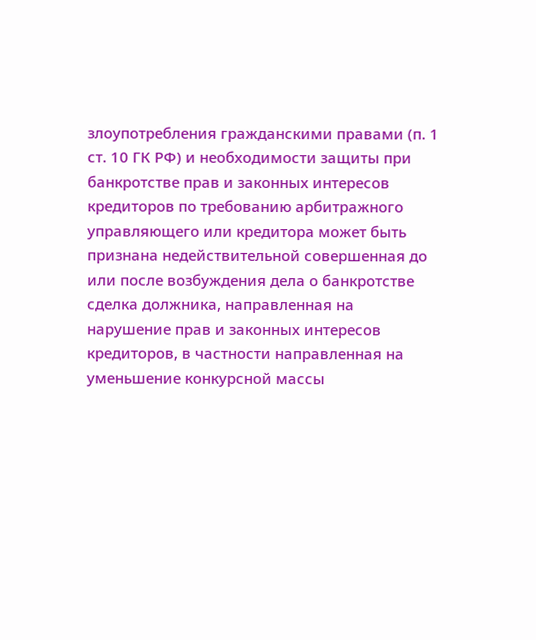злоупотребления гражданскими правами (п. 1 ст. 10 ГК РФ) и необходимости защиты при банкротстве прав и законных интересов кредиторов по требованию арбитражного управляющего или кредитора может быть признана недействительной совершенная до или после возбуждения дела о банкротстве сделка должника, направленная на нарушение прав и законных интересов кредиторов, в частности направленная на уменьшение конкурсной массы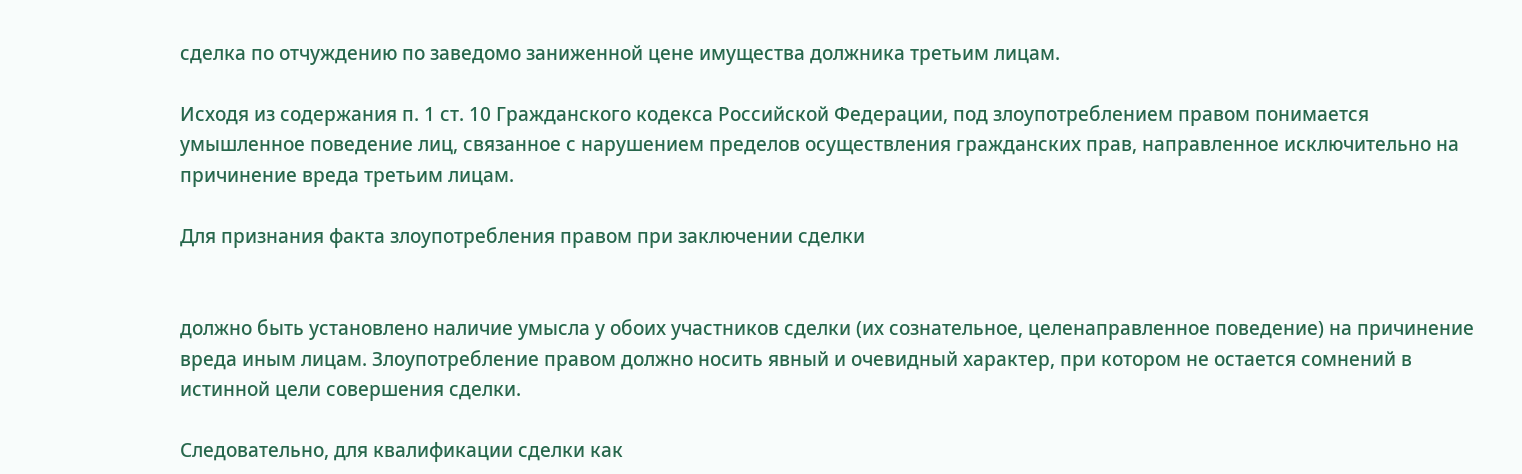сделка по отчуждению по заведомо заниженной цене имущества должника третьим лицам.

Исходя из содержания п. 1 ст. 10 Гражданского кодекса Российской Федерации, под злоупотреблением правом понимается умышленное поведение лиц, связанное с нарушением пределов осуществления гражданских прав, направленное исключительно на причинение вреда третьим лицам.

Для признания факта злоупотребления правом при заключении сделки


должно быть установлено наличие умысла у обоих участников сделки (их сознательное, целенаправленное поведение) на причинение вреда иным лицам. Злоупотребление правом должно носить явный и очевидный характер, при котором не остается сомнений в истинной цели совершения сделки.

Следовательно, для квалификации сделки как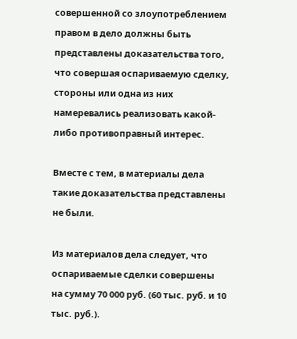совершенной со злоупотреблением правом в дело должны быть представлены доказательства того, что совершая оспариваемую сделку, стороны или одна из них намеревались реализовать какой-либо противоправный интерес.

Вместе с тем, в материалы дела такие доказательства представлены не были.

Из материалов дела следует, что оспариваемые сделки совершены на сумму 70 000 руб. (60 тыс. руб. и 10 тыс. руб.).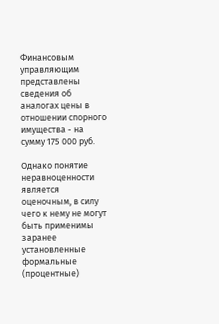Финансовым управляющим представлены сведения об аналогах цены в отношении спорного имущества - на сумму 175 000 руб.

Однако понятие неравноценности является оценочным, в силу чего к нему не могут быть применимы заранее установленные формальные (процентные)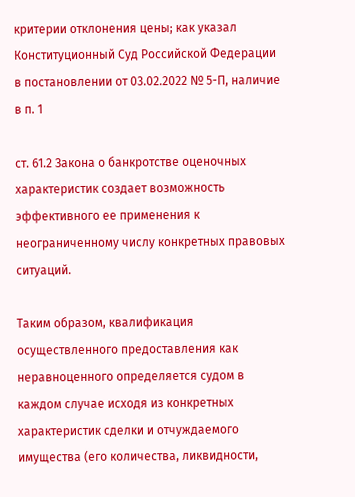критерии отклонения цены; как указал Конституционный Суд Российской Федерации в постановлении от 03.02.2022 № 5-П, наличие в п. 1

ст. 61.2 Закона о банкротстве оценочных характеристик создает возможность эффективного ее применения к неограниченному числу конкретных правовых ситуаций.

Таким образом, квалификация осуществленного предоставления как неравноценного определяется судом в каждом случае исходя из конкретных характеристик сделки и отчуждаемого имущества (его количества, ликвидности,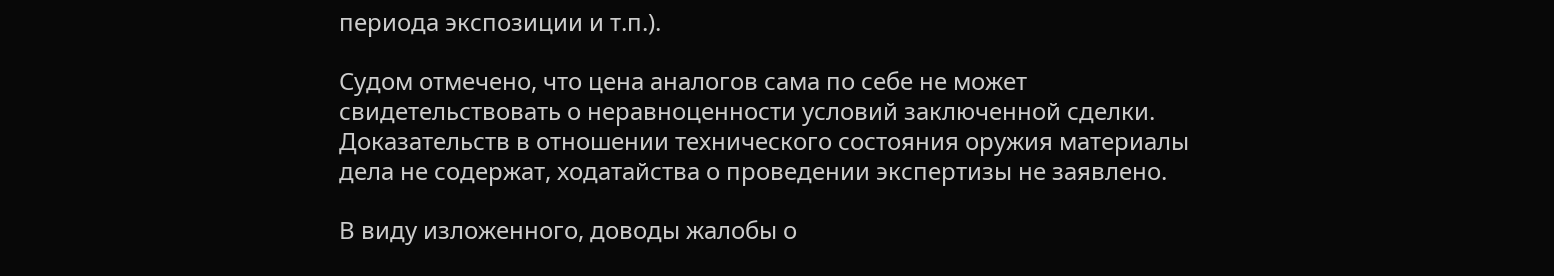периода экспозиции и т.п.).

Судом отмечено, что цена аналогов сама по себе не может свидетельствовать о неравноценности условий заключенной сделки. Доказательств в отношении технического состояния оружия материалы дела не содержат, ходатайства о проведении экспертизы не заявлено.

В виду изложенного, доводы жалобы о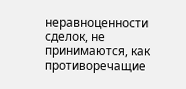неравноценности сделок, не принимаются, как противоречащие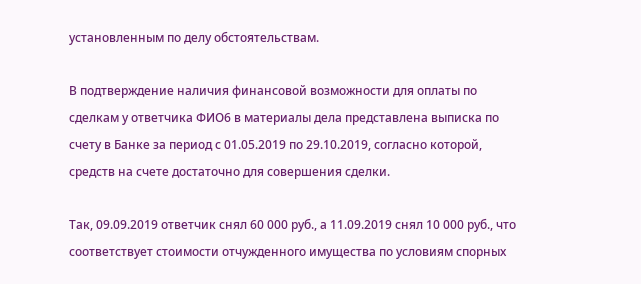установленным по делу обстоятельствам.

В подтверждение наличия финансовой возможности для оплаты по сделкам у ответчика ФИО6 в материалы дела представлена выписка по счету в Банке за период с 01.05.2019 по 29.10.2019, согласно которой, средств на счете достаточно для совершения сделки.

Так, 09.09.2019 ответчик снял 60 000 руб., а 11.09.2019 снял 10 000 руб., что соответствует стоимости отчужденного имущества по условиям спорных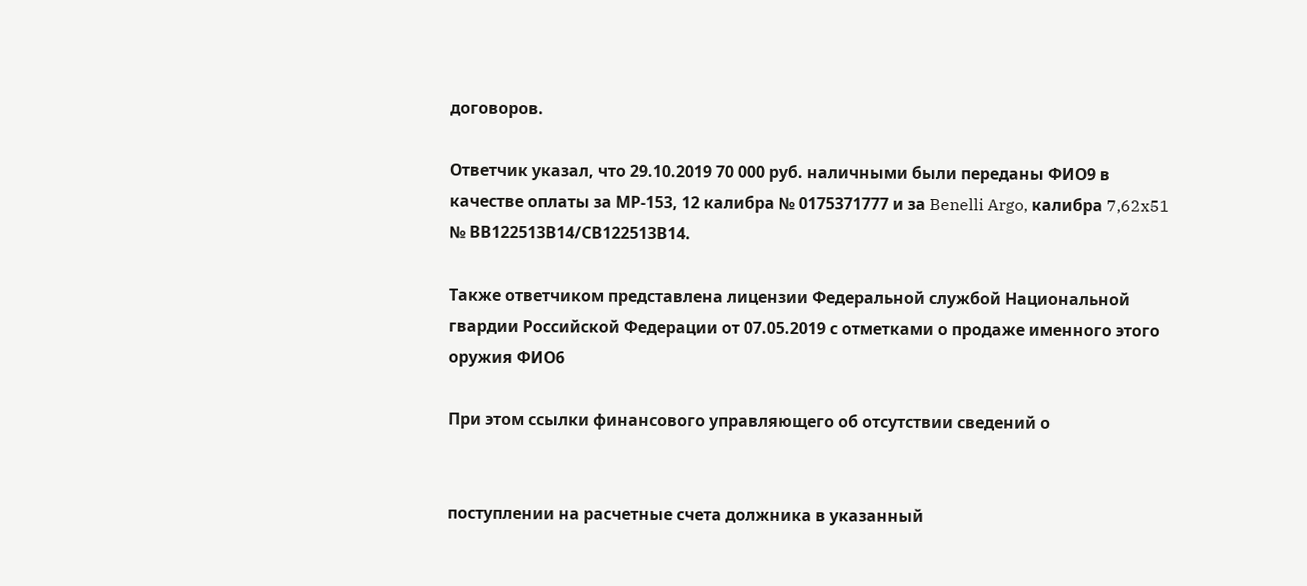договоров.

Ответчик указал, что 29.10.2019 70 000 руб. наличными были переданы ФИО9 в качестве оплаты за МР-153, 12 калибра № 0175371777 и за Benelli Argo, калибра 7,62x51 № ВВ122513В14/СВ122513В14.

Также ответчиком представлена лицензии Федеральной службой Национальной гвардии Российской Федерации от 07.05.2019 с отметками о продаже именного этого оружия ФИО6

При этом ссылки финансового управляющего об отсутствии сведений о


поступлении на расчетные счета должника в указанный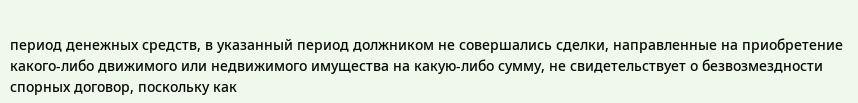период денежных средств, в указанный период должником не совершались сделки, направленные на приобретение какого-либо движимого или недвижимого имущества на какую-либо сумму, не свидетельствует о безвозмездности спорных договор, поскольку как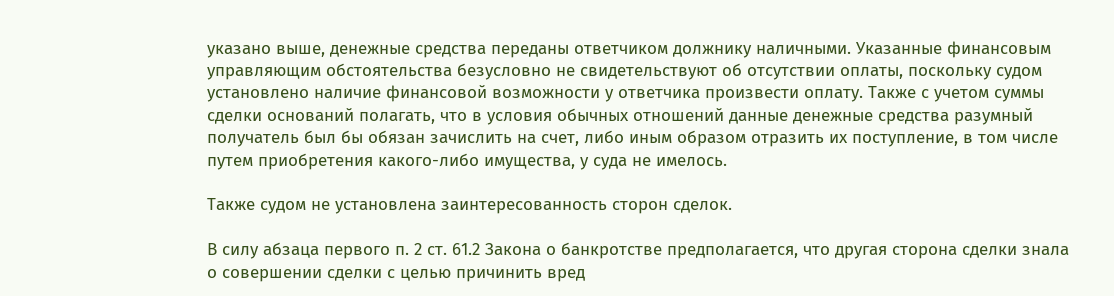указано выше, денежные средства переданы ответчиком должнику наличными. Указанные финансовым управляющим обстоятельства безусловно не свидетельствуют об отсутствии оплаты, поскольку судом установлено наличие финансовой возможности у ответчика произвести оплату. Также с учетом суммы сделки оснований полагать, что в условия обычных отношений данные денежные средства разумный получатель был бы обязан зачислить на счет, либо иным образом отразить их поступление, в том числе путем приобретения какого-либо имущества, у суда не имелось.

Также судом не установлена заинтересованность сторон сделок.

В силу абзаца первого п. 2 ст. 61.2 Закона о банкротстве предполагается, что другая сторона сделки знала о совершении сделки с целью причинить вред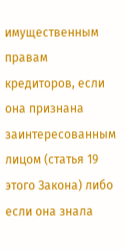имущественным правам кредиторов, если она признана заинтересованным лицом (статья 19 этого Закона) либо если она знала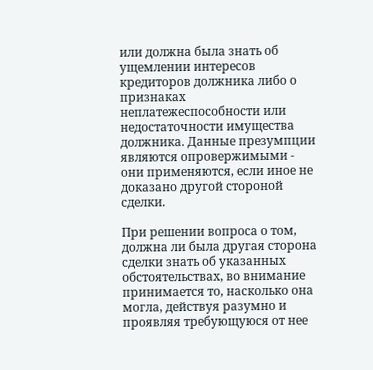или должна была знать об ущемлении интересов кредиторов должника либо о признаках неплатежеспособности или недостаточности имущества должника. Данные презумпции являются опровержимыми - они применяются, если иное не доказано другой стороной сделки.

При решении вопроса о том, должна ли была другая сторона сделки знать об указанных обстоятельствах, во внимание принимается то, насколько она могла, действуя разумно и проявляя требующуюся от нее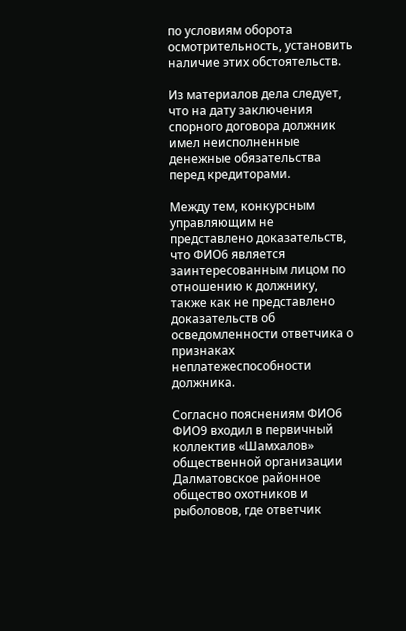по условиям оборота осмотрительность, установить наличие этих обстоятельств.

Из материалов дела следует, что на дату заключения спорного договора должник имел неисполненные денежные обязательства перед кредиторами.

Между тем, конкурсным управляющим не представлено доказательств, что ФИО6 является заинтересованным лицом по отношению к должнику, также как не представлено доказательств об осведомленности ответчика о признаках неплатежеспособности должника.

Согласно пояснениям ФИО6 ФИО9 входил в первичный коллектив «Шамхалов» общественной организации Далматовское районное общество охотников и рыболовов, где ответчик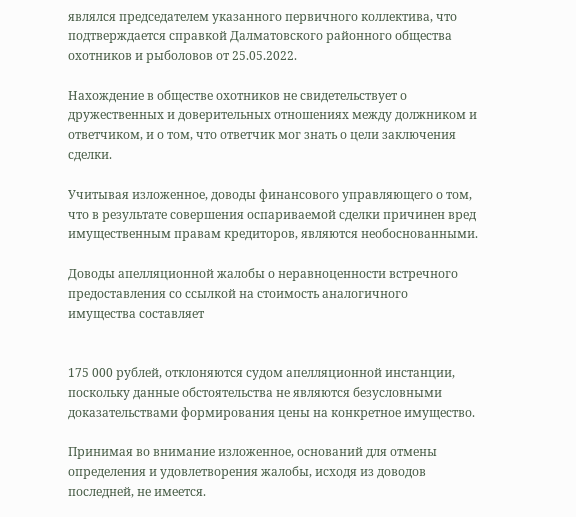являлся председателем указанного первичного коллектива, что подтверждается справкой Далматовского районного общества охотников и рыболовов от 25.05.2022.

Нахождение в обществе охотников не свидетельствует о дружественных и доверительных отношениях между должником и ответчиком, и о том, что ответчик мог знать о цели заключения сделки.

Учитывая изложенное, доводы финансового управляющего о том, что в результате совершения оспариваемой сделки причинен вред имущественным правам кредиторов, являются необоснованными.

Доводы апелляционной жалобы о неравноценности встречного предоставления со ссылкой на стоимость аналогичного имущества составляет


175 000 рублей, отклоняются судом апелляционной инстанции, поскольку данные обстоятельства не являются безусловными доказательствами формирования цены на конкретное имущество.

Принимая во внимание изложенное, оснований для отмены определения и удовлетворения жалобы, исходя из доводов последней, не имеется.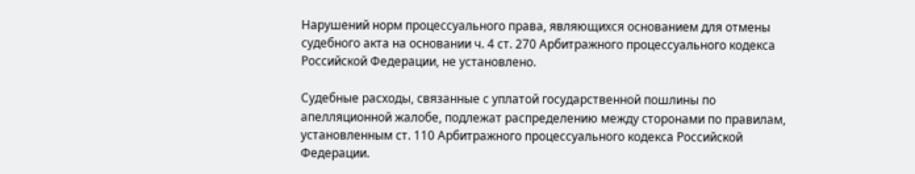Нарушений норм процессуального права, являющихся основанием для отмены судебного акта на основании ч. 4 ст. 270 Арбитражного процессуального кодекса Российской Федерации, не установлено.

Судебные расходы, связанные с уплатой государственной пошлины по апелляционной жалобе, подлежат распределению между сторонами по правилам, установленным ст. 110 Арбитражного процессуального кодекса Российской Федерации.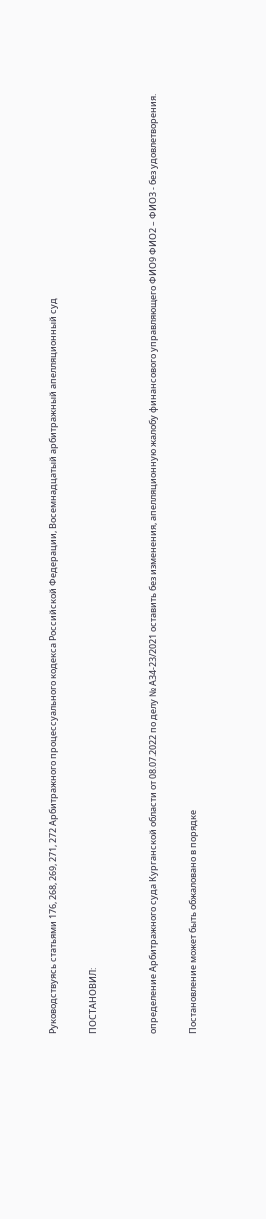Руководствуясь статьями 176, 268, 269, 271, 272 Арбитражного процессуального кодекса Российской Федерации, Восемнадцатый арбитражный апелляционный суд

ПОСТАНОВИЛ:


определение Арбитражного суда Курганской области от 08.07.2022 по делу № А34-23/2021 оставить без изменения, апелляционную жалобу финансового управляющего ФИО9 ФИО2 – ФИО3 - без удовлетворения.

Постановление может быть обжаловано в порядке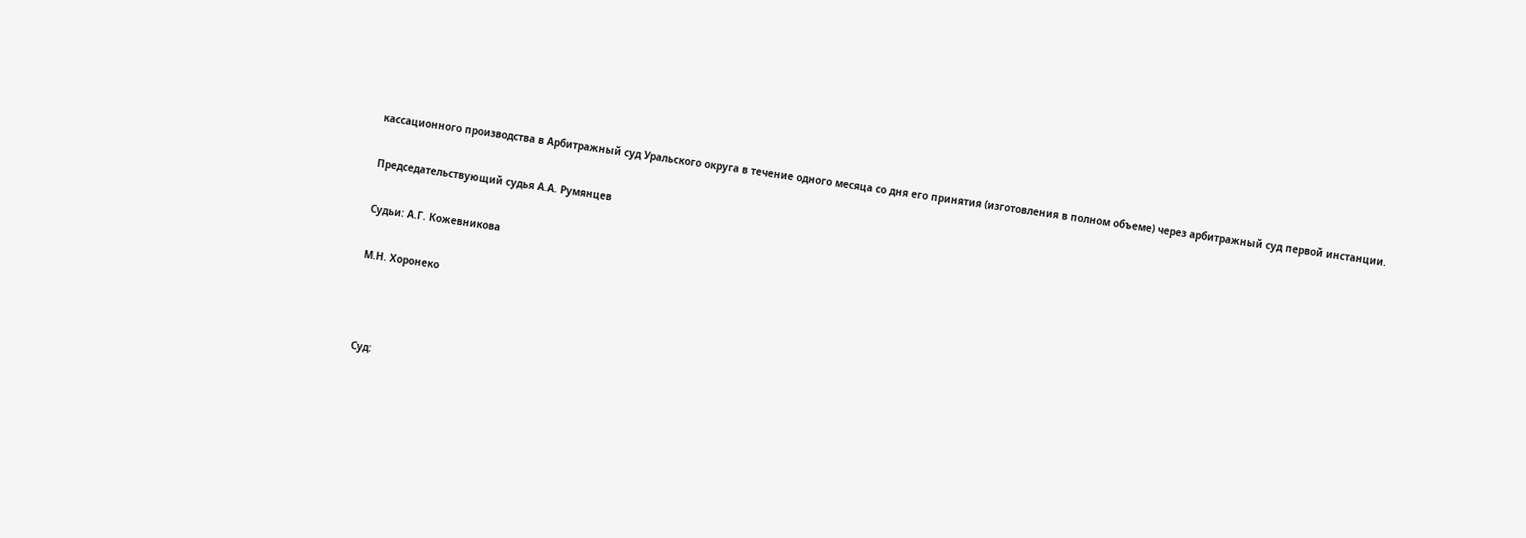кассационного производства в Арбитражный суд Уральского округа в течение одного месяца со дня его принятия (изготовления в полном объеме) через арбитражный суд первой инстанции.

Председательствующий судья А.А. Румянцев

Судьи: А.Г. Кожевникова

М.Н. Хоронеко



Суд: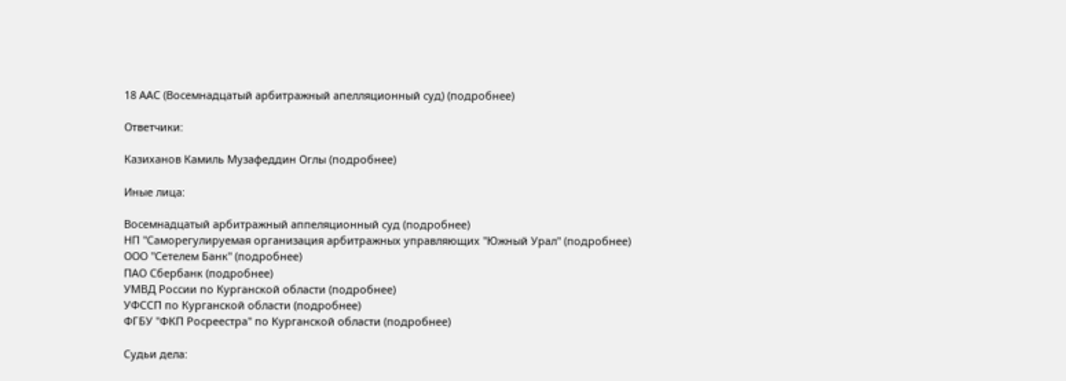18 ААС (Восемнадцатый арбитражный апелляционный суд) (подробнее)

Ответчики:

Казиханов Камиль Музафеддин Оглы (подробнее)

Иные лица:

Восемнадцатый арбитражный аппеляционный суд (подробнее)
НП "Саморегулируемая организация арбитражных управляющих "Южный Урал" (подробнее)
ООО "Сетелем Банк" (подробнее)
ПАО Сбербанк (подробнее)
УМВД России по Курганской области (подробнее)
УФССП по Курганской области (подробнее)
ФГБУ "ФКП Росреестра" по Курганской области (подробнее)

Судьи дела: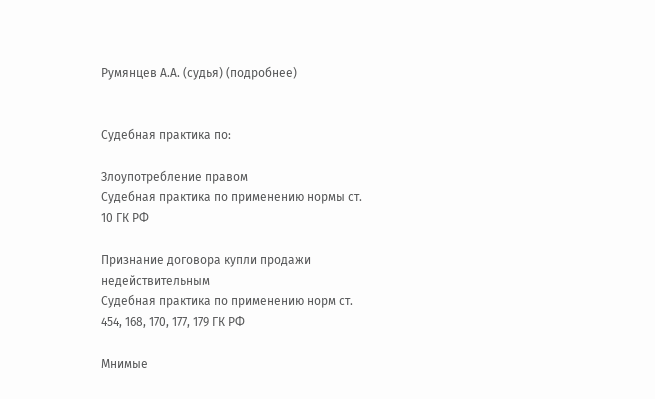Румянцев А.А. (судья) (подробнее)


Судебная практика по:

Злоупотребление правом
Судебная практика по применению нормы ст. 10 ГК РФ

Признание договора купли продажи недействительным
Судебная практика по применению норм ст. 454, 168, 170, 177, 179 ГК РФ

Мнимые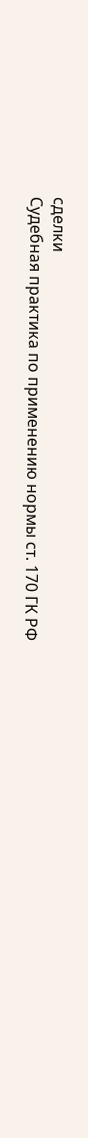сделки
Судебная практика по применению нормы ст. 170 ГК РФ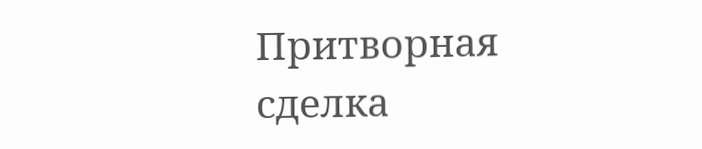Притворная сделка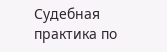Судебная практика по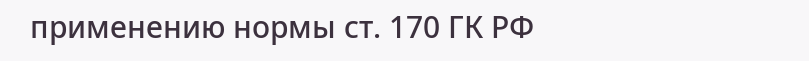применению нормы ст. 170 ГК РФ